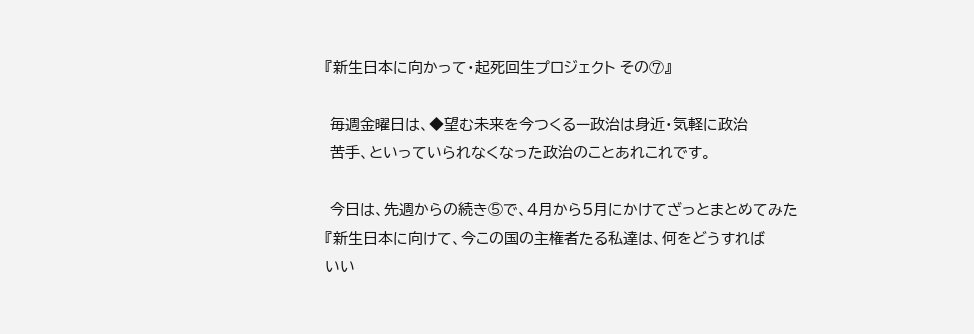『新生日本に向かって・起死回生プロジェクト その⑦』

 毎週金曜日は、◆望む未来を今つくるー政治は身近・気軽に政治
 苦手、といっていられなくなった政治のことあれこれです。

 今日は、先週からの続き⑤で、4月から5月にかけてざっとまとめてみた
『新生日本に向けて、今この国の主権者たる私達は、何をどうすれば
いい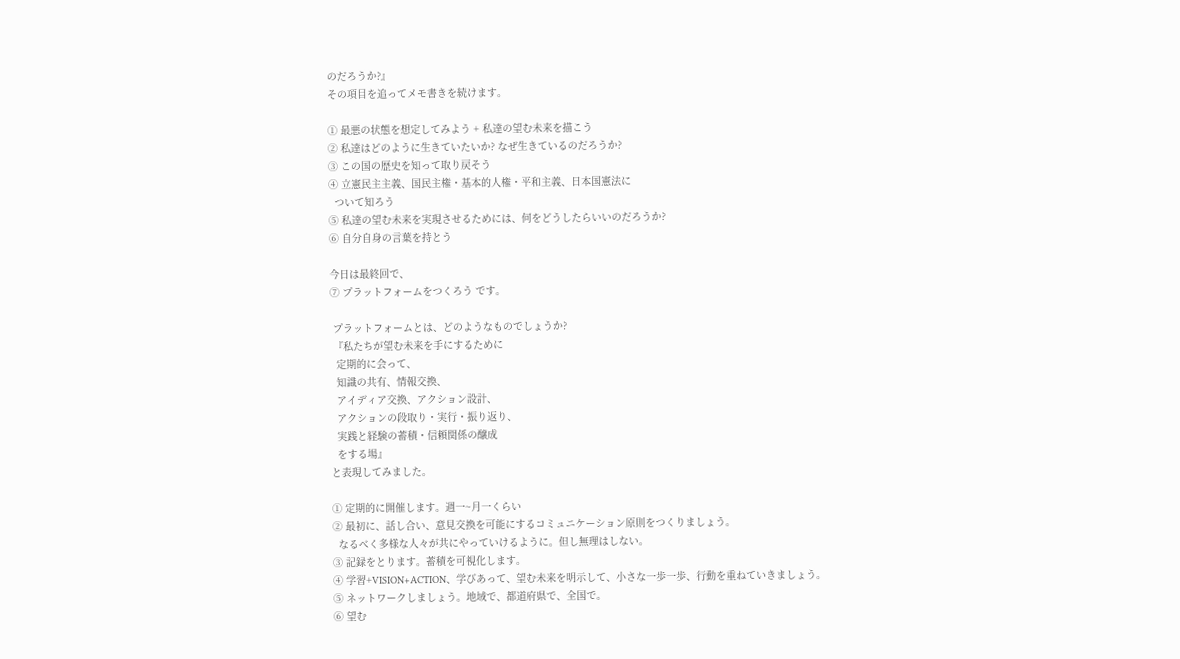のだろうか?』
その項目を追ってメモ書きを続けます。

① 最悪の状態を想定してみよう + 私達の望む未来を描こう
② 私達はどのように生きていたいか? なぜ生きているのだろうか?
③ この国の歴史を知って取り戻そう
④ 立憲民主主義、国民主権・基本的人権・平和主義、日本国憲法に
  ついて知ろう
⑤ 私達の望む未来を実現させるためには、何をどうしたらいいのだろうか?
⑥ 自分自身の言葉を持とう

今日は最終回で、
⑦ プラットフォームをつくろう です。

 プラットフォームとは、どのようなものでしょうか?
 『私たちが望む未来を手にするために
  定期的に会って、
  知識の共有、情報交換、
  アイディア交換、アクション設計、
  アクションの段取り・実行・振り返り、
  実践と経験の蓄積・信頼関係の醸成
  をする場』
と表現してみました。

① 定期的に開催します。週一~月一くらい
② 最初に、話し合い、意見交換を可能にするコミュニケーション原則をつくりましょう。
  なるべく多様な人々が共にやっていけるように。但し無理はしない。
③ 記録をとります。蓄積を可視化します。
④ 学習+VISION+ACTION、学びあって、望む未来を明示して、小さな一歩一歩、行動を重ねていきましょう。
⑤ ネットワークしましょう。地域で、都道府県で、全国で。
⑥ 望む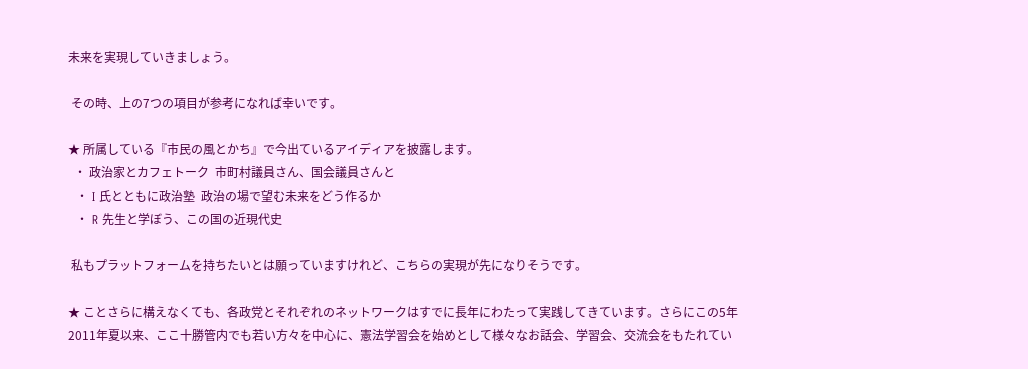未来を実現していきましょう。

 その時、上の7つの項目が参考になれば幸いです。

★ 所属している『市民の風とかち』で今出ているアイディアを披露します。
  ・ 政治家とカフェトーク  市町村議員さん、国会議員さんと
  ・ I 氏とともに政治塾  政治の場で望む未来をどう作るか
  ・ R 先生と学ぼう、この国の近現代史

 私もプラットフォームを持ちたいとは願っていますけれど、こちらの実現が先になりそうです。

★ ことさらに構えなくても、各政党とそれぞれのネットワークはすでに長年にわたって実践してきています。さらにこの5年2011年夏以来、ここ十勝管内でも若い方々を中心に、憲法学習会を始めとして様々なお話会、学習会、交流会をもたれてい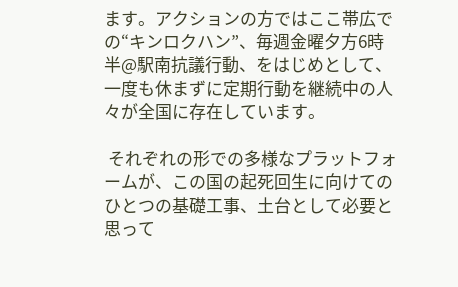ます。アクションの方ではここ帯広での“キンロクハン”、毎週金曜夕方6時半@駅南抗議行動、をはじめとして、一度も休まずに定期行動を継続中の人々が全国に存在しています。

 それぞれの形での多様なプラットフォームが、この国の起死回生に向けてのひとつの基礎工事、土台として必要と思って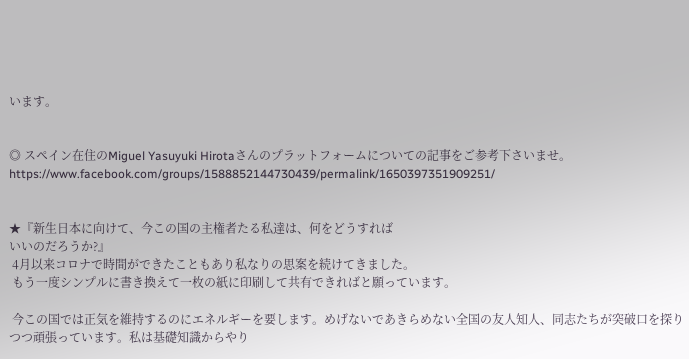います。


◎ スペイン在住のMiguel Yasuyuki Hirotaさんのプラットフォームについての記事をご参考下さいませ。
https://www.facebook.com/groups/1588852144730439/permalink/1650397351909251/


★『新生日本に向けて、今この国の主権者たる私達は、何をどうすれば
いいのだろうか?』
 4月以来コロナで時間ができたこともあり私なりの思案を続けてきました。
 もう一度シンプルに書き換えて一枚の紙に印刷して共有できればと願っています。

 今この国では正気を維持するのにエネルギーを要します。めげないであきらめない全国の友人知人、同志たちが突破口を探りつつ頑張っています。私は基礎知識からやり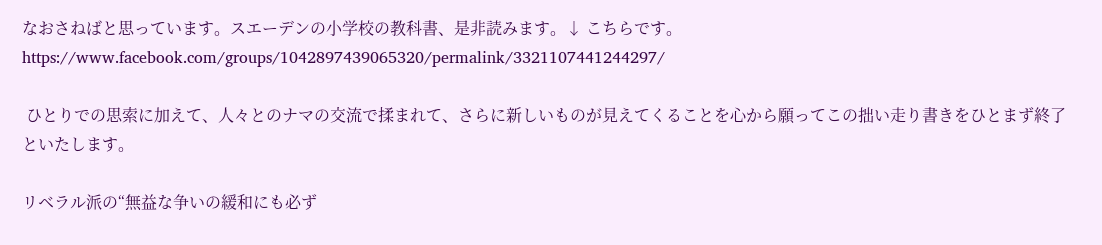なおさねばと思っています。スエーデンの小学校の教科書、是非読みます。↓ こちらです。
https://www.facebook.com/groups/1042897439065320/permalink/3321107441244297/

 ひとりでの思索に加えて、人々とのナマの交流で揉まれて、さらに新しいものが見えてくることを心から願ってこの拙い走り書きをひとまず終了といたします。

リベラル派の“無益な争いの緩和にも必ず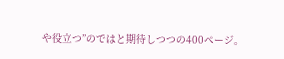や役立つ”のではと期待しつつの400ページ。